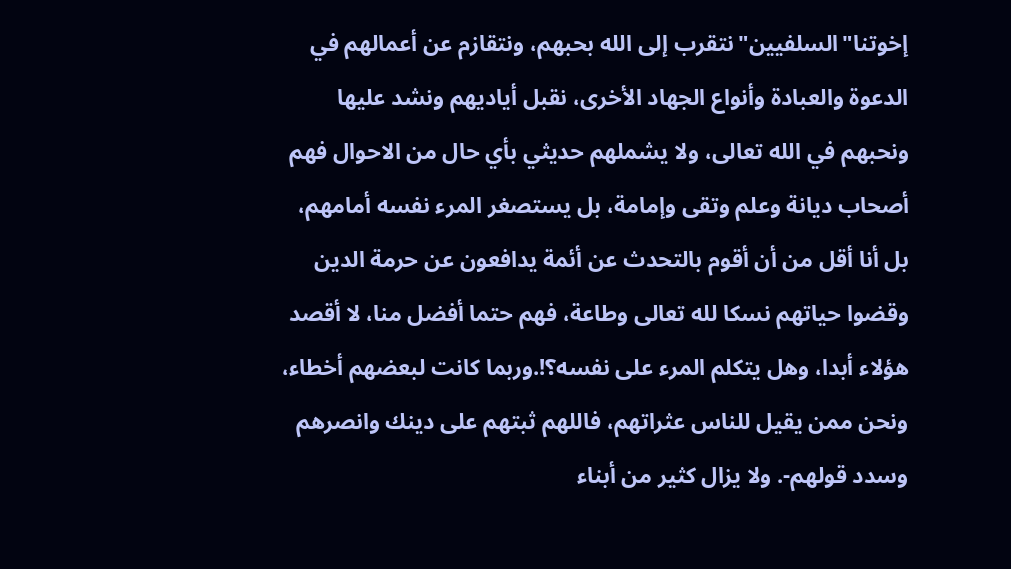إخوتنا"السلفيين"نتقرب إلى الله بحبهم، ونتقازم عن أعمالهم في الدعوة والعبادة وأنواع الجهاد الأخرى، نقبل أياديهم ونشد عليها ونحبهم في الله تعالى، ولا يشملهم حديثي بأي حال من الاحوال فهم أصحاب ديانة وعلم وتقى وإمامة، بل يستصغر المرء نفسه أمامهم، بل أنا أقل من أن أقوم بالتحدث عن أئمة يدافعون عن حرمة الدين وقضوا حياتهم نسكا لله تعالى وطاعة، فهم حتما أفضل منا، لا أقصد هؤلاء أبدا، وهل يتكلم المرء على نفسه؟!.وربما كانت لبعضهم أخطاء، ونحن ممن يقيل للناس عثراتهم، فاللهم ثبتهم على دينك وانصرهم وسدد قولهم-. ولا يزال كثير من أبناء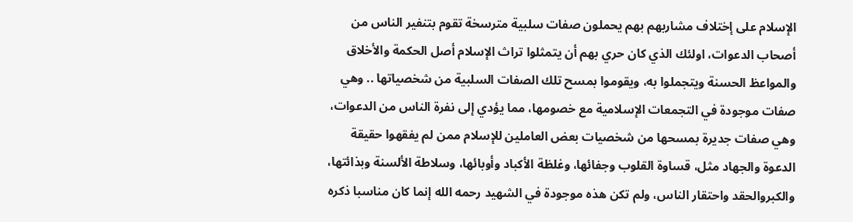الإسلام على إختلاف مشاربهم بهم يحملون صفات سلبية مترسخة تقوم بتنفير الناس من أصحاب الدعوات، اولئك الذي كان حري بهم أن يتمثلوا تراث الإسلام أصل الحكمة والأخلاق والمواعظ الحسنة ويتجملوا به، ويقوموا بمسح تلك الصفات السلبية من شخصياتها .. وهي صفات موجودة في التجمعات الإسلامية مع خصومها، مما يؤدي إلى نفرة الناس من الدعوات، وهي صفات جديرة بمسحها من شخصيات بعض العاملين للإسلام ممن لم يفقهوا حقيقة الدعوة والجهاد مثل، قساوة القلوب وجفائها، وغلظة الأكباد وأوبائها، وسلاطة الألسنة وبذائتها، والكبروالحقد واحتقار الناس، ولم تكن هذه موجودة في الشهيد رحمه الله إنما كان مناسبا ذكره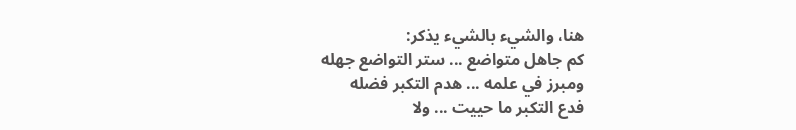هنا، والشيء بالشيء يذكر:
كم جاهل متواضع ... ستر التواضع جهله
ومبرز في علمه ... هدم التكبر فضله
فدع التكبر ما حييت ... ولا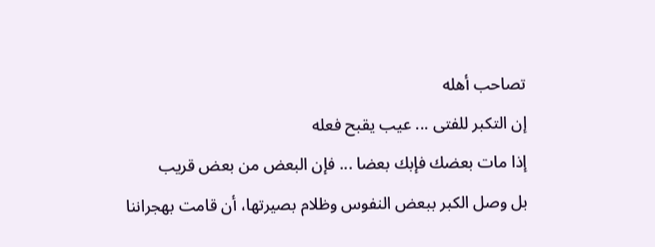تصاحب أهله
إن التكبر للفتى ... عيب يقبح فعله
إذا مات بعضك فإبك بعضا ... فإن البعض من بعض قريب
بل وصل الكبر ببعض النفوس وظلام بصيرتها، أن قامت بهجراننا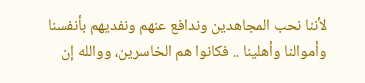لأننا نحب المجاهدين وندافع عنهم ونفديهم بأنفسنا وأموالنا وأهلينا .. فكانوا هم الخاسرين، ووالله إن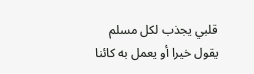قلبي يجذب لكل مسلم يقول خيرا أو يعمل به كائنا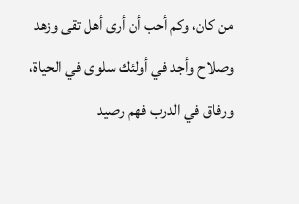من كان، وكم أحب أن أرى أهل تقى وزهد وصلاح وأجد في أولئك سلوى في الحياة، ورفاق في الدرب فهم رصيد